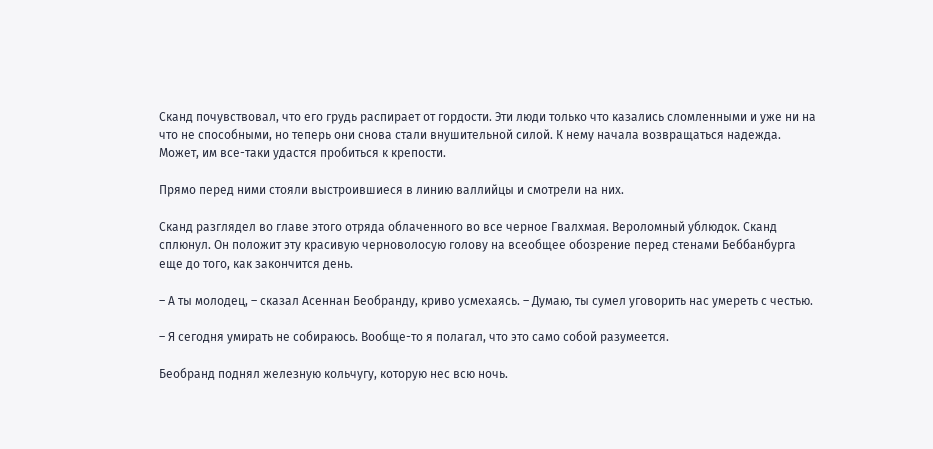Сканд почувствовал, что его грудь распирает от гордости. Эти люди только что казались сломленными и уже ни на что не способными, но теперь они снова стали внушительной силой. К нему начала возвращаться надежда. Может, им все-таки удастся пробиться к крепости.

Прямо перед ними стояли выстроившиеся в линию валлийцы и смотрели на них.

Сканд разглядел во главе этого отряда облаченного во все черное Гвалхмая. Вероломный ублюдок. Сканд сплюнул. Он положит эту красивую черноволосую голову на всеобщее обозрение перед стенами Беббанбурга еще до того, как закончится день.

– А ты молодец, – сказал Асеннан Беобранду, криво усмехаясь. – Думаю, ты сумел уговорить нас умереть с честью.

– Я сегодня умирать не собираюсь. Вообще-то я полагал, что это само собой разумеется.

Беобранд поднял железную кольчугу, которую нес всю ночь.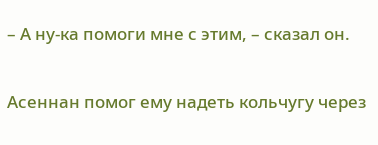– А ну-ка помоги мне с этим, – сказал он.

Асеннан помог ему надеть кольчугу через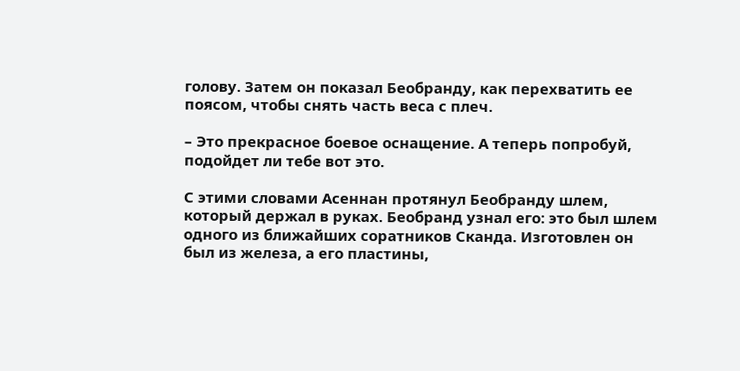голову. Затем он показал Беобранду, как перехватить ее поясом, чтобы снять часть веса с плеч.

– Это прекрасное боевое оснащение. А теперь попробуй, подойдет ли тебе вот это.

С этими словами Асеннан протянул Беобранду шлем, который держал в руках. Беобранд узнал его: это был шлем одного из ближайших соратников Сканда. Изготовлен он был из железа, а его пластины,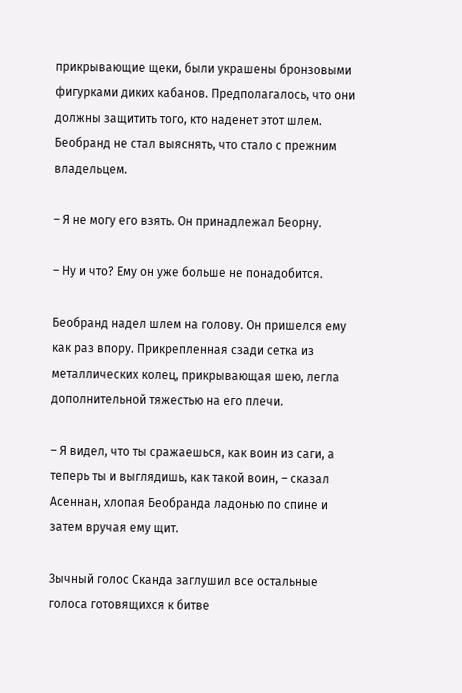прикрывающие щеки, были украшены бронзовыми фигурками диких кабанов. Предполагалось, что они должны защитить того, кто наденет этот шлем. Беобранд не стал выяснять, что стало с прежним владельцем.

– Я не могу его взять. Он принадлежал Беорну.

– Ну и что? Ему он уже больше не понадобится.

Беобранд надел шлем на голову. Он пришелся ему как раз впору. Прикрепленная сзади сетка из металлических колец, прикрывающая шею, легла дополнительной тяжестью на его плечи.

– Я видел, что ты сражаешься, как воин из саги, а теперь ты и выглядишь, как такой воин, – сказал Асеннан, хлопая Беобранда ладонью по спине и затем вручая ему щит.

Зычный голос Сканда заглушил все остальные голоса готовящихся к битве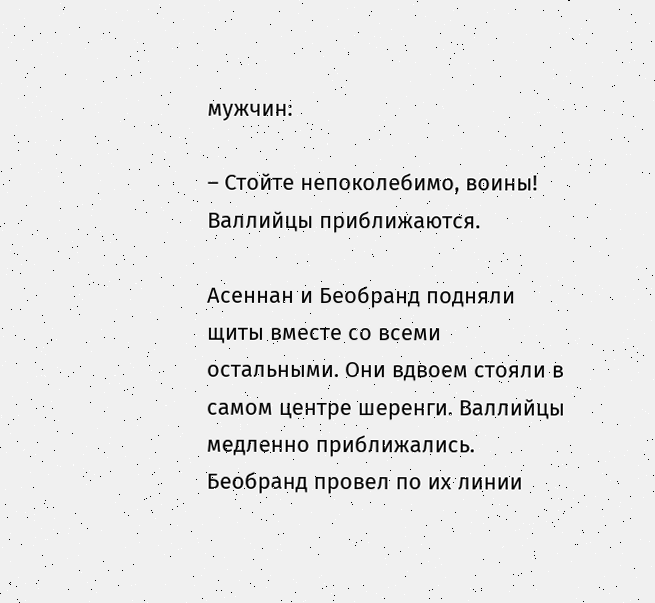мужчин:

– Стойте непоколебимо, воины! Валлийцы приближаются.

Асеннан и Беобранд подняли щиты вместе со всеми остальными. Они вдвоем стояли в самом центре шеренги. Валлийцы медленно приближались. Беобранд провел по их линии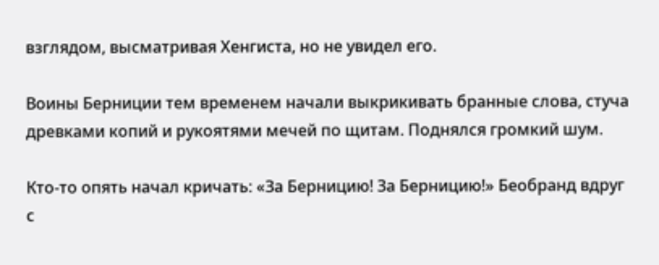взглядом, высматривая Хенгиста, но не увидел его.

Воины Берниции тем временем начали выкрикивать бранные слова, стуча древками копий и рукоятями мечей по щитам. Поднялся громкий шум.

Кто-то опять начал кричать: «За Берницию! За Берницию!» Беобранд вдруг с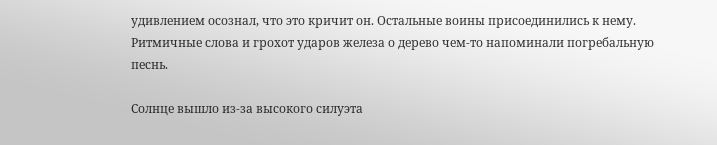удивлением осознал, что это кричит он. Остальные воины присоединились к нему. Ритмичные слова и грохот ударов железа о дерево чем-то напоминали погребальную песнь.

Солнце вышло из-за высокого силуэта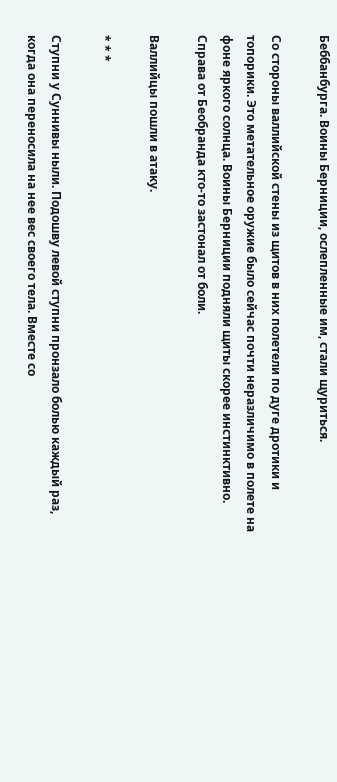Беббанбурга. Воины Берниции, ослепленные им, стали щуриться.

Со стороны валлийской стены из щитов в них полетели по дуге дротики и топорики. Это метательное оружие было сейчас почти неразличимо в полете на фоне яркого солнца. Воины Берниции подняли щиты скорее инстинктивно. Справа от Беобранда кто-то застонал от боли.

Валлийцы пошли в атаку.

* * *

Ступни у Суннивы ныли. Подошву левой ступни пронзало болью каждый раз, когда она переносила на нее вес своего тела. Вместе со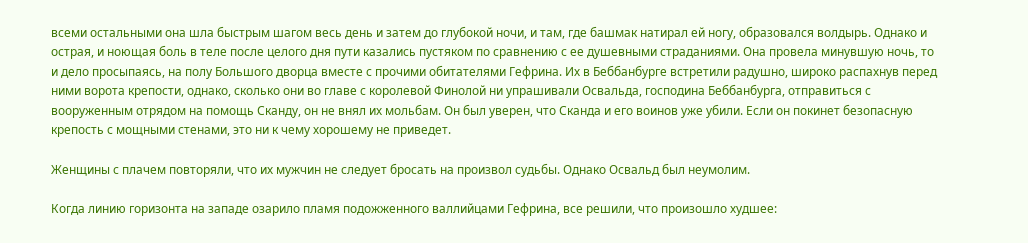всеми остальными она шла быстрым шагом весь день и затем до глубокой ночи, и там, где башмак натирал ей ногу, образовался волдырь. Однако и острая, и ноющая боль в теле после целого дня пути казались пустяком по сравнению с ее душевными страданиями. Она провела минувшую ночь, то и дело просыпаясь, на полу Большого дворца вместе с прочими обитателями Гефрина. Их в Беббанбурге встретили радушно, широко распахнув перед ними ворота крепости, однако, сколько они во главе с королевой Финолой ни упрашивали Освальда, господина Беббанбурга, отправиться с вооруженным отрядом на помощь Сканду, он не внял их мольбам. Он был уверен, что Сканда и его воинов уже убили. Если он покинет безопасную крепость с мощными стенами, это ни к чему хорошему не приведет.

Женщины с плачем повторяли, что их мужчин не следует бросать на произвол судьбы. Однако Освальд был неумолим.

Когда линию горизонта на западе озарило пламя подожженного валлийцами Гефрина, все решили, что произошло худшее: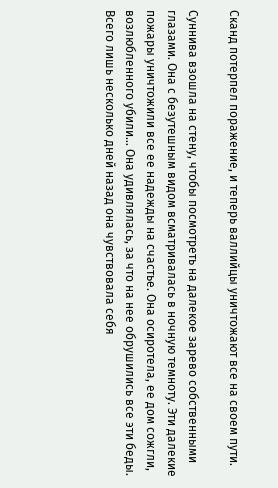Сканд потерпел поражение, и теперь валлийцы уничтожают все на своем пути.

Суннива взошла на стену, чтобы посмотреть на далекое зарево собственными глазами. Она с безутешным видом всматривалась в ночную темноту. Эти далекие пожары уничтожили все ее надежды на счастье. Она осиротела, ее дом сожгли, возлюбленного убили… Она удивлялась, за что на нее обрушились все эти беды. Всего лишь несколько дней назад она чувствовала себя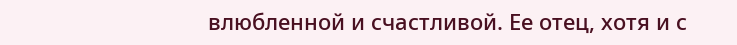влюбленной и счастливой. Ее отец, хотя и с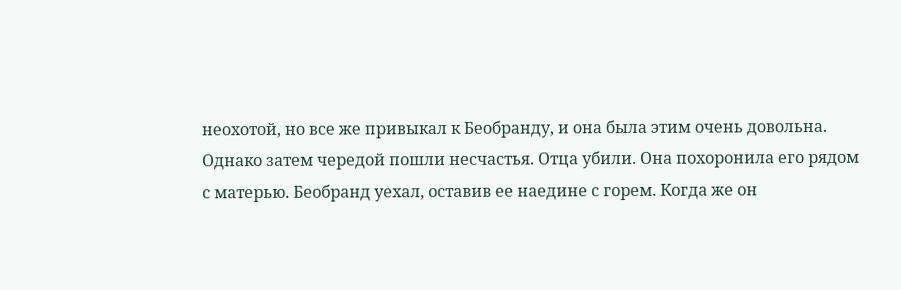неохотой, но все же привыкал к Беобранду, и она была этим очень довольна. Однако затем чередой пошли несчастья. Отца убили. Она похоронила его рядом с матерью. Беобранд уехал, оставив ее наедине с горем. Когда же он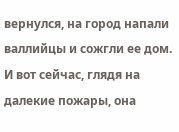вернулся, на город напали валлийцы и сожгли ее дом. И вот сейчас, глядя на далекие пожары, она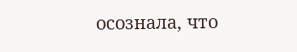осознала, что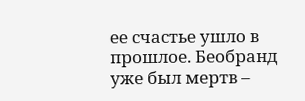ее счастье ушло в прошлое. Беобранд уже был мертв –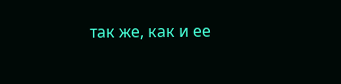так же, как и ее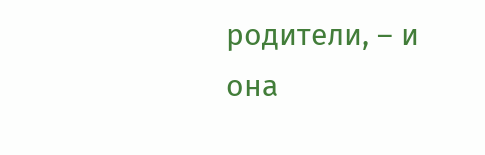родители, – и она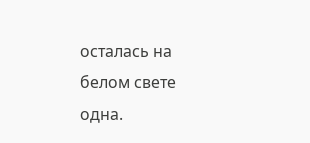осталась на белом свете одна.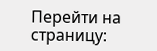Перейти на страницу: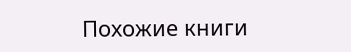Похожие книги